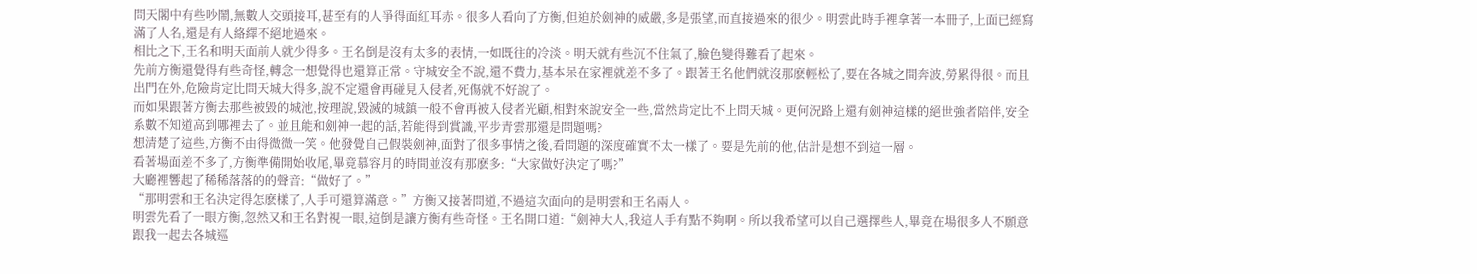問天閣中有些吵鬧,無數人交頭接耳,甚至有的人爭得面紅耳赤。很多人看向了方衡,但迫於劍神的威嚴,多是張望,而直接過來的很少。明雲此時手裡拿著一本冊子,上面已經寫滿了人名,還是有人絡繹不絕地過來。
相比之下,王名和明天面前人就少得多。王名倒是沒有太多的表情,一如既往的冷淡。明天就有些沉不住氣了,臉色變得難看了起來。
先前方衡還覺得有些奇怪,轉念一想覺得也還算正常。守城安全不說,還不費力,基本呆在家裡就差不多了。跟著王名他們就沒那麽輕松了,要在各城之間奔波,勞累得很。而且出門在外,危險肯定比問天城大得多,說不定還會再碰見入侵者,死傷就不好說了。
而如果跟著方衡去那些被毀的城池,按理說,毀滅的城鎮一般不會再被入侵者光顧,相對來說安全一些,當然肯定比不上問天城。更何況路上還有劍神這樣的絕世強者陪伴,安全系數不知道高到哪裡去了。並且能和劍神一起的話,若能得到賞識,平步青雲那還是問題嗎?
想清楚了這些,方衡不由得微微一笑。他發覺自己假裝劍神,面對了很多事情之後,看問題的深度確實不太一樣了。要是先前的他,估計是想不到這一層。
看著場面差不多了,方衡準備開始收尾,畢竟慕容月的時間並沒有那麽多:“大家做好決定了嗎?”
大廳裡響起了稀稀落落的的聲音:“做好了。”
“那明雲和王名決定得怎麽樣了,人手可還算滿意。”方衡又接著問道,不過這次面向的是明雲和王名兩人。
明雲先看了一眼方衡,忽然又和王名對視一眼,這倒是讓方衡有些奇怪。王名開口道:“劍神大人,我這人手有點不夠啊。所以我希望可以自己選擇些人,畢竟在場很多人不願意跟我一起去各城巡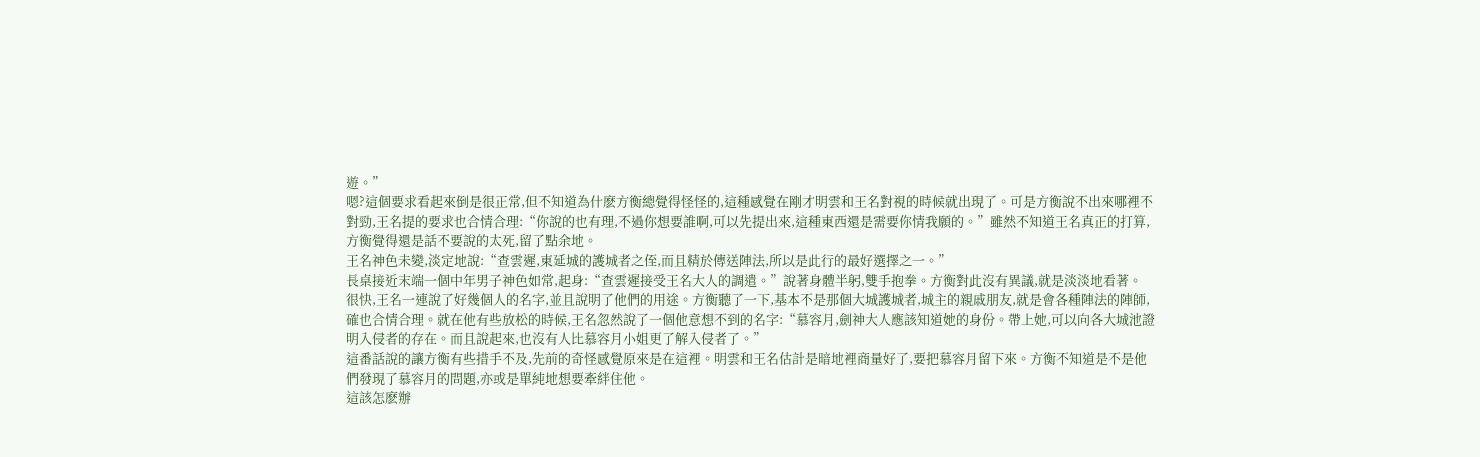遊。”
嗯?這個要求看起來倒是很正常,但不知道為什麽方衡總覺得怪怪的,這種感覺在剛才明雲和王名對視的時候就出現了。可是方衡說不出來哪裡不對勁,王名提的要求也合情合理:“你說的也有理,不過你想要誰啊,可以先提出來,這種東西還是需要你情我願的。”雖然不知道王名真正的打算,方衡覺得還是話不要說的太死,留了點余地。
王名神色未變,淡定地說:“查雲遲,東延城的護城者之侄,而且精於傳送陣法,所以是此行的最好選擇之一。”
長桌接近末端一個中年男子神色如常,起身:“查雲遲接受王名大人的調遣。”說著身體半躬,雙手抱拳。方衡對此沒有異議,就是淡淡地看著。
很快,王名一連說了好幾個人的名字,並且說明了他們的用途。方衡聽了一下,基本不是那個大城護城者,城主的親戚朋友,就是會各種陣法的陣師,確也合情合理。就在他有些放松的時候,王名忽然說了一個他意想不到的名字:“慕容月,劍神大人應該知道她的身份。帶上她,可以向各大城池證明入侵者的存在。而且說起來,也沒有人比慕容月小姐更了解入侵者了。”
這番話說的讓方衡有些措手不及,先前的奇怪感覺原來是在這裡。明雲和王名估計是暗地裡商量好了,要把慕容月留下來。方衡不知道是不是他們發現了慕容月的問題,亦或是單純地想要牽絆住他。
這該怎麽辦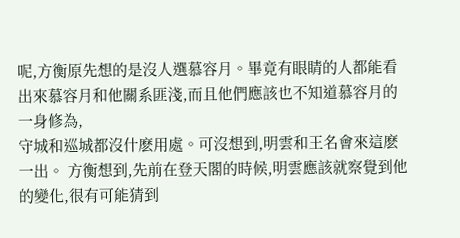呢,方衡原先想的是沒人選慕容月。畢竟有眼睛的人都能看出來慕容月和他關系匪淺,而且他們應該也不知道慕容月的一身修為,
守城和巡城都沒什麽用處。可沒想到,明雲和王名會來這麽一出。 方衡想到,先前在登天閣的時候,明雲應該就察覺到他的變化,很有可能猜到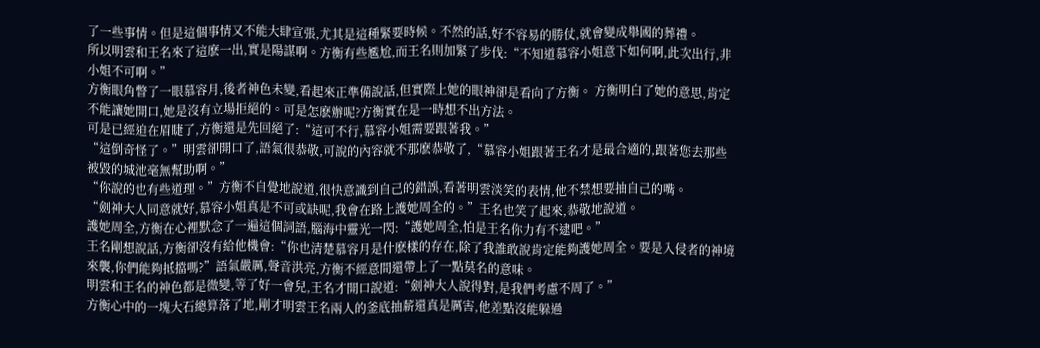了一些事情。但是這個事情又不能大肆宣張,尤其是這種緊要時候。不然的話,好不容易的勝仗,就會變成舉國的葬禮。
所以明雲和王名來了這麽一出,實是陽謀啊。方衡有些尷尬,而王名則加緊了步伐:“不知道慕容小姐意下如何啊,此次出行,非小姐不可啊。”
方衡眼角瞥了一眼慕容月,後者神色未變,看起來正準備說話,但實際上她的眼神卻是看向了方衡。 方衡明白了她的意思,肯定不能讓她開口,她是沒有立場拒絕的。可是怎麽辦呢?方衡實在是一時想不出方法。
可是已經迫在眉睫了,方衡還是先回絕了:“這可不行,慕容小姐需要跟著我。”
“這倒奇怪了。”明雲卻開口了,語氣很恭敬,可說的內容就不那麽恭敬了,“慕容小姐跟著王名才是最合適的,跟著您去那些被毀的城池毫無幫助啊。”
“你說的也有些道理。”方衡不自覺地說道,很快意識到自己的錯誤,看著明雲淡笑的表情,他不禁想要抽自己的嘴。
“劍神大人同意就好,慕容小姐真是不可或缺呢,我會在路上護她周全的。”王名也笑了起來,恭敬地說道。
護她周全,方衡在心裡默念了一遍這個詞語,腦海中靈光一閃:“護她周全,怕是王名你力有不逮吧。”
王名剛想說話,方衡卻沒有給他機會:“你也清楚慕容月是什麽樣的存在,除了我誰敢說肯定能夠護她周全。要是入侵者的神境來襲,你們能夠抵擋嗎?”語氣嚴厲,聲音洪亮,方衡不經意間還帶上了一點莫名的意味。
明雲和王名的神色都是微變,等了好一會兒,王名才開口說道:“劍神大人說得對,是我們考慮不周了。”
方衡心中的一塊大石總算落了地,剛才明雲王名兩人的釜底抽薪還真是厲害,他差點沒能躲過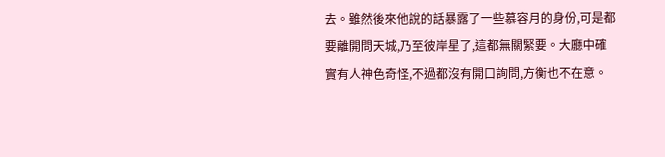去。雖然後來他說的話暴露了一些慕容月的身份,可是都要離開問天城,乃至彼岸星了,這都無關緊要。大廳中確實有人神色奇怪,不過都沒有開口詢問,方衡也不在意。